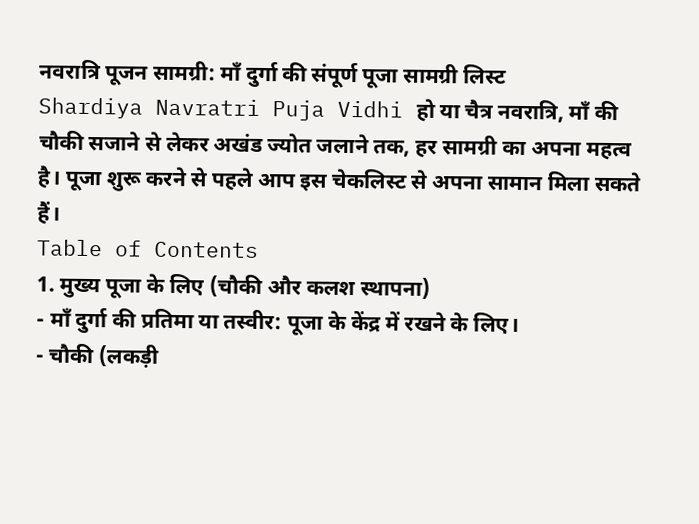नवरात्रि पूजन सामग्री: माँ दुर्गा की संपूर्ण पूजा सामग्री लिस्ट
Shardiya Navratri Puja Vidhi हो या चैत्र नवरात्रि, माँ की चौकी सजाने से लेकर अखंड ज्योत जलाने तक, हर सामग्री का अपना महत्व है। पूजा शुरू करने से पहले आप इस चेकलिस्ट से अपना सामान मिला सकते हैं।
Table of Contents
1. मुख्य पूजा के लिए (चौकी और कलश स्थापना)
- माँ दुर्गा की प्रतिमा या तस्वीर: पूजा के केंद्र में रखने के लिए।
- चौकी (लकड़ी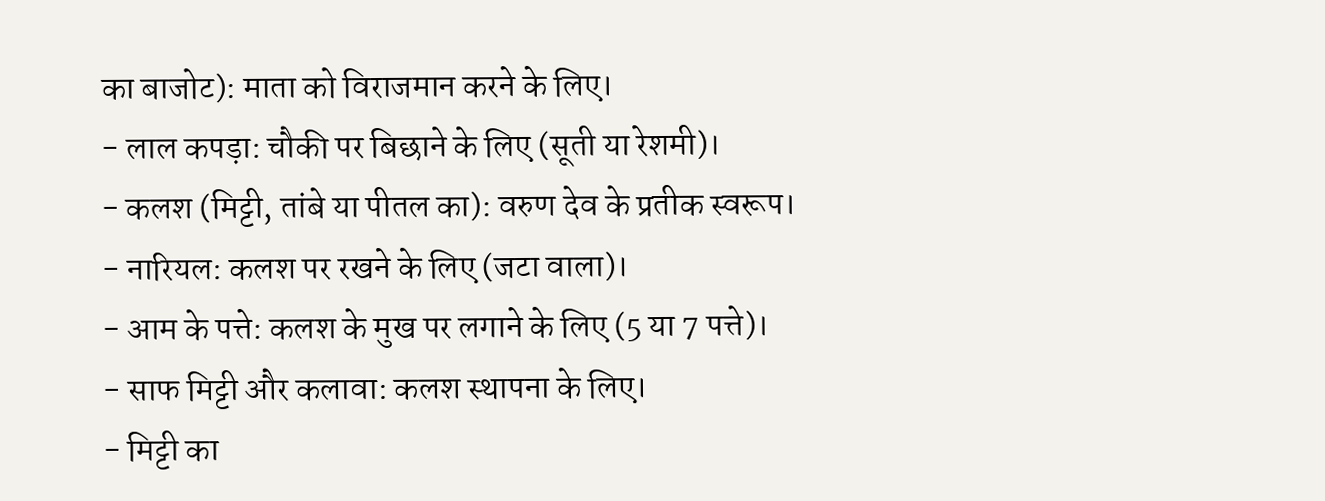का बाजोट): माता को विराजमान करने के लिए।
- लाल कपड़ा: चौकी पर बिछाने के लिए (सूती या रेशमी)।
- कलश (मिट्टी, तांबे या पीतल का): वरुण देव के प्रतीक स्वरूप।
- नारियल: कलश पर रखने के लिए (जटा वाला)।
- आम के पत्ते: कलश के मुख पर लगाने के लिए (5 या 7 पत्ते)।
- साफ मिट्टी और कलावा: कलश स्थापना के लिए।
- मिट्टी का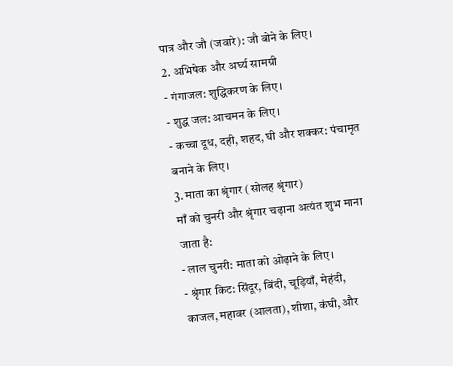पात्र और जौ (जवारे): जौ बोने के लिए।
2. अभिषेक और अर्घ्य सामग्री
- गंगाजल: शुद्धिकरण के लिए।
- शुद्ध जल: आचमन के लिए।
- कच्चा दूध, दही, शहद, घी और शक्कर: पंचामृत बनाने के लिए।
3. माता का श्रृंगार (सोलह श्रृंगार)
माँ को चुनरी और श्रृंगार चढ़ाना अत्यंत शुभ माना जाता है:
- लाल चुनरी: माता को ओढ़ाने के लिए।
- श्रृंगार किट: सिंदूर, बिंदी, चूड़ियाँ, मेहंदी, काजल, महावर (आलता), शीशा, कंघी, और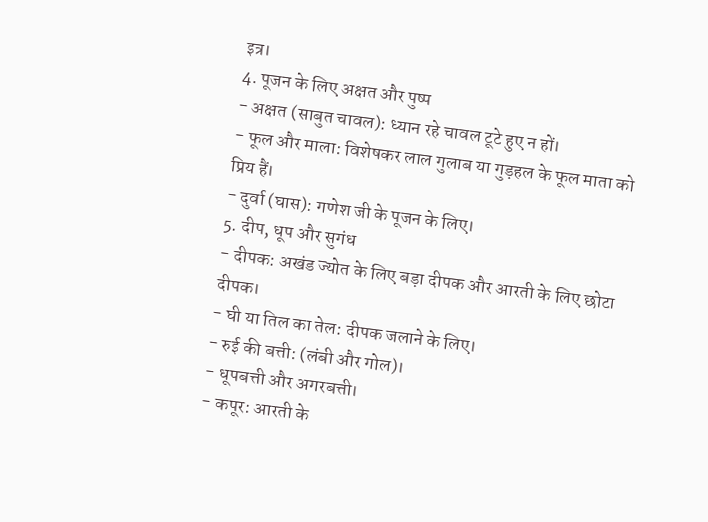इत्र।
4. पूजन के लिए अक्षत और पुष्प
- अक्षत (साबुत चावल): ध्यान रहे चावल टूटे हुए न हों।
- फूल और माला: विशेषकर लाल गुलाब या गुड़हल के फूल माता को प्रिय हैं।
- दुर्वा (घास): गणेश जी के पूजन के लिए।
5. दीप, धूप और सुगंध
- दीपक: अखंड ज्योत के लिए बड़ा दीपक और आरती के लिए छोटा दीपक।
- घी या तिल का तेल: दीपक जलाने के लिए।
- रुई की बत्ती: (लंबी और गोल)।
- धूपबत्ती और अगरबत्ती।
- कपूर: आरती के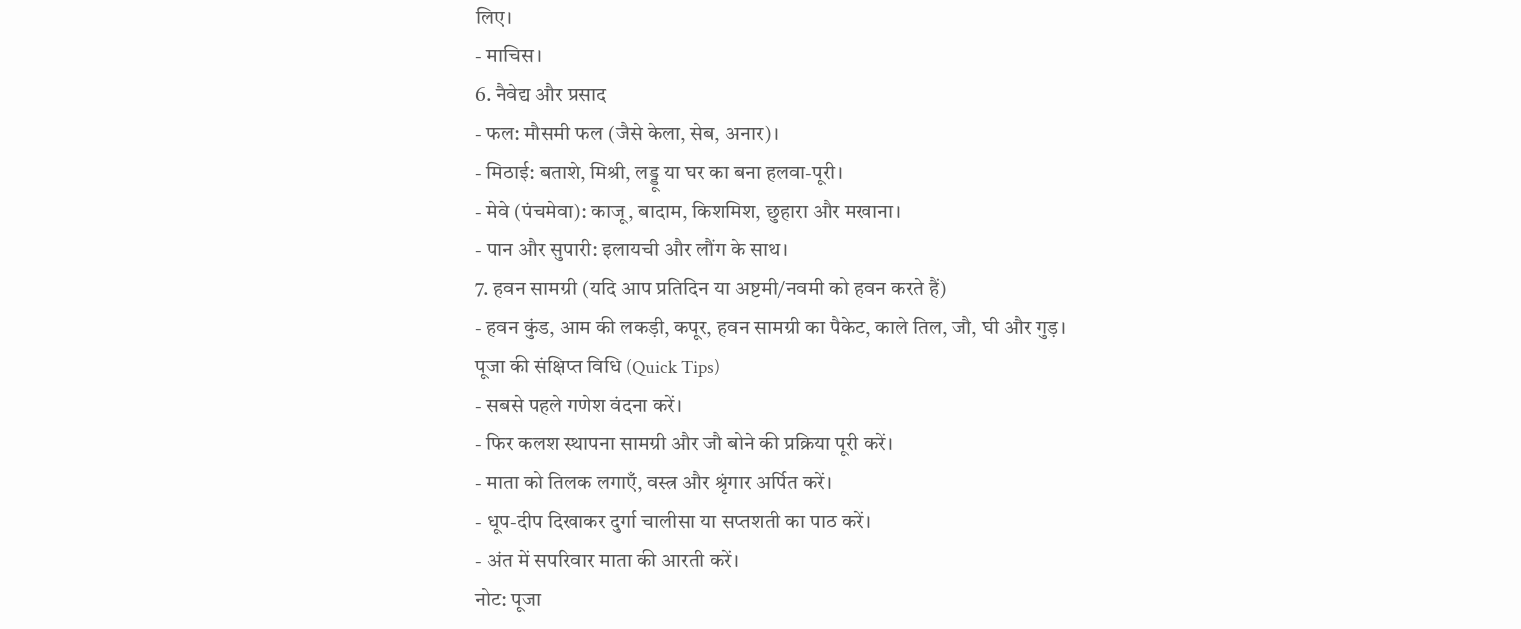लिए।
- माचिस।
6. नैवेद्य और प्रसाद
- फल: मौसमी फल (जैसे केला, सेब, अनार)।
- मिठाई: बताशे, मिश्री, लड्डू या घर का बना हलवा-पूरी।
- मेवे (पंचमेवा): काजू, बादाम, किशमिश, छुहारा और मखाना।
- पान और सुपारी: इलायची और लौंग के साथ।
7. हवन सामग्री (यदि आप प्रतिदिन या अष्टमी/नवमी को हवन करते हैं)
- हवन कुंड, आम की लकड़ी, कपूर, हवन सामग्री का पैकेट, काले तिल, जौ, घी और गुड़।
पूजा की संक्षिप्त विधि (Quick Tips)
- सबसे पहले गणेश वंदना करें।
- फिर कलश स्थापना सामग्री और जौ बोने की प्रक्रिया पूरी करें।
- माता को तिलक लगाएँ, वस्त्र और श्रृंगार अर्पित करें।
- धूप-दीप दिखाकर दुर्गा चालीसा या सप्तशती का पाठ करें।
- अंत में सपरिवार माता की आरती करें।
नोट: पूजा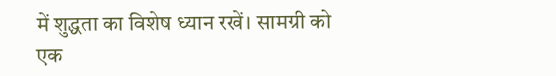में शुद्धता का विशेष ध्यान रखें। सामग्री को एक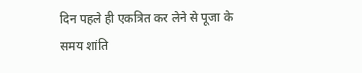दिन पहले ही एकत्रित कर लेने से पूजा के समय शांति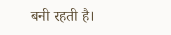बनी रहती है।